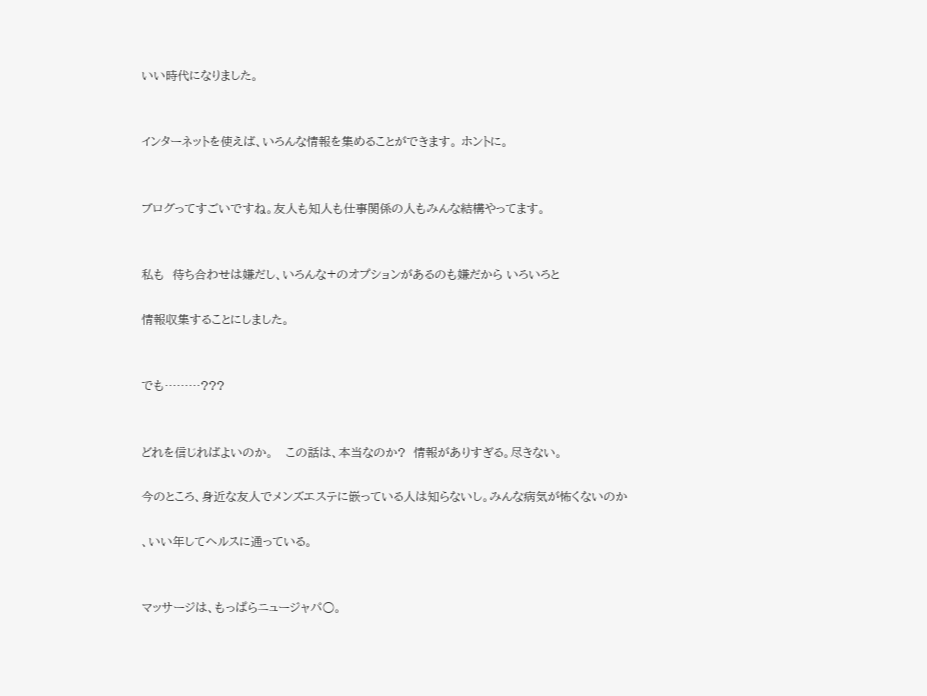いい時代になりました。


インターネットを使えば、いろんな情報を集めることができます。 ホントに。


ブログってすごいですね。友人も知人も仕事関係の人もみんな結構やってます。


私も  待ち合わせは嫌だし、いろんな+のオプションがあるのも嫌だから いろいろと

情報収集することにしました。


でも………???


どれを信じればよいのか。   この話は、本当なのか?  情報がありすぎる。尽きない。

今のところ、身近な友人でメンズエステに嵌っている人は知らないし。みんな病気が怖くないのか

、いい年してヘルスに通っている。


マッサージは、もっぱらニュージャパ○。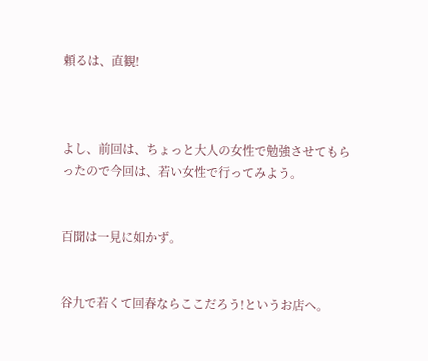頼るは、直観!



よし、前回は、ちょっと大人の女性で勉強させてもらったので今回は、若い女性で行ってみよう。


百聞は一見に如かず。


谷九で若くて回春ならここだろう!というお店へ。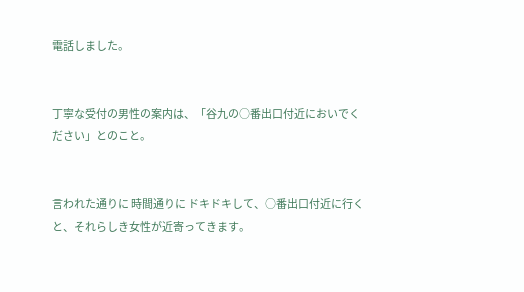電話しました。


丁寧な受付の男性の案内は、「谷九の○番出口付近においでください」とのこと。


言われた通りに 時間通りに ドキドキして、○番出口付近に行くと、それらしき女性が近寄ってきます。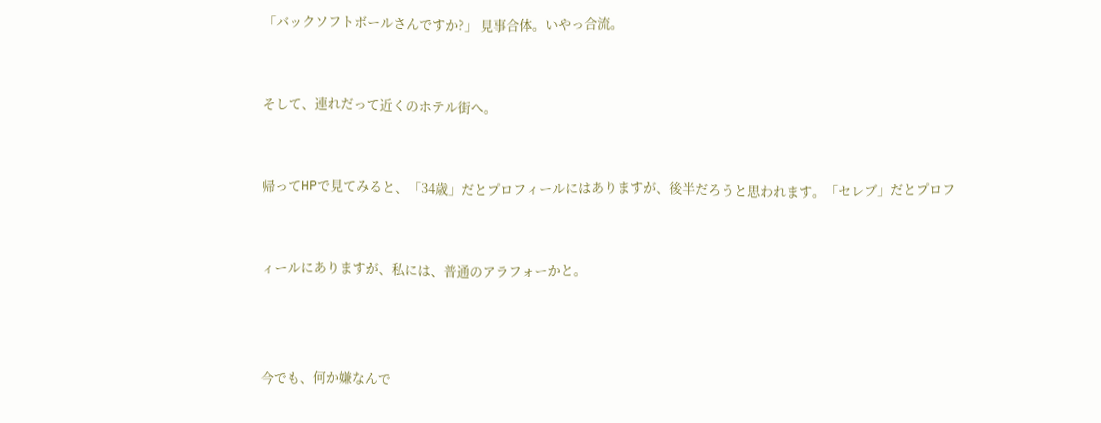「バックソフトボールさんですか?」 見事合体。いやっ合流。


そして、連れだって近くのホテル街へ。


帰ってHPで見てみると、「34歳」だとプロフィールにはありますが、後半だろうと思われます。「セレブ」だとプロフ


ィールにありますが、私には、普通のアラフォーかと。



今でも、何か嫌なんで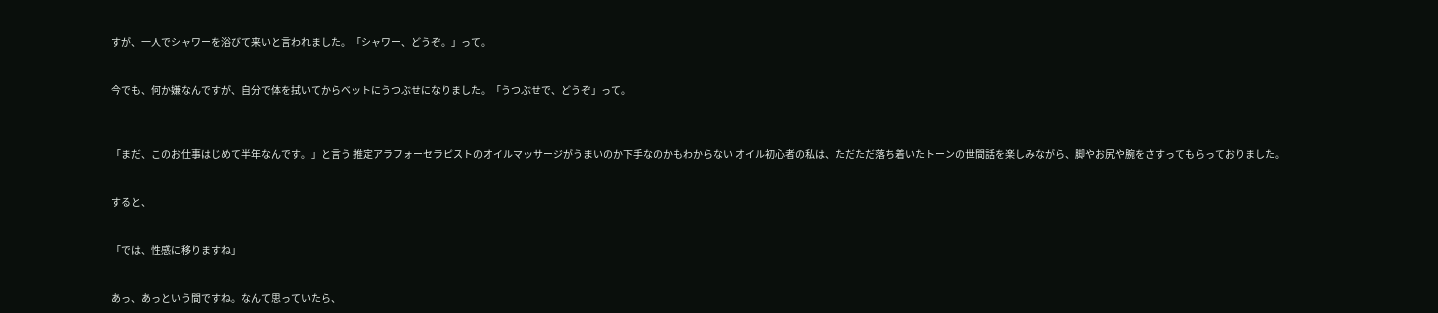すが、一人でシャワーを浴びて来いと言われました。「シャワー、どうぞ。」って。


今でも、何か嫌なんですが、自分で体を拭いてからベットにうつぶせになりました。「うつぶせで、どうぞ」って。



「まだ、このお仕事はじめて半年なんです。」と言う 推定アラフォーセラピストのオイルマッサージがうまいのか下手なのかもわからない オイル初心者の私は、ただただ落ち着いたトーンの世間話を楽しみながら、脚やお尻や腕をさすってもらっておりました。


すると、


「では、性感に移りますね」


あっ、あっという間ですね。なんて思っていたら、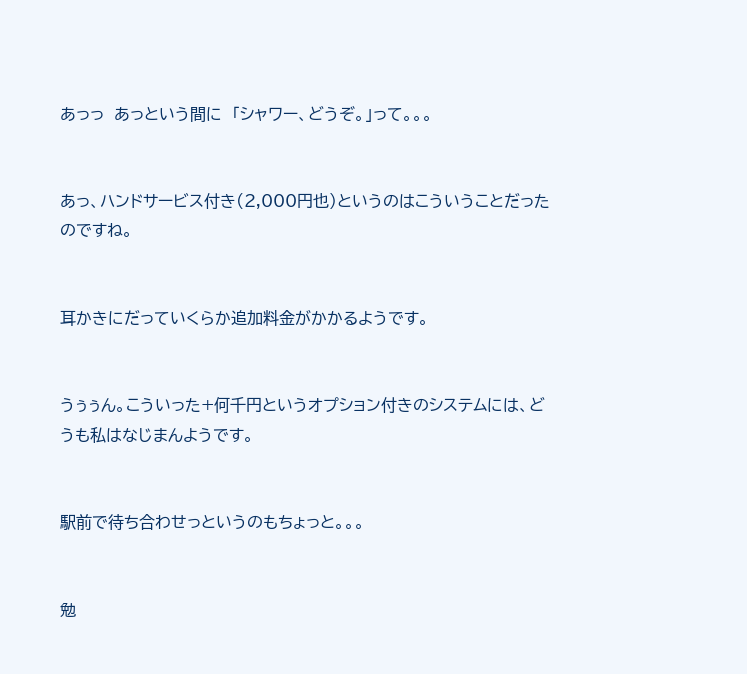あっっ  あっという間に  「シャワー、どうぞ。」って。。。


あっ、ハンドサービス付き(2,000円也)というのはこういうことだったのですね。


耳かきにだっていくらか追加料金がかかるようです。


うぅぅん。こういった+何千円というオプション付きのシステムには、どうも私はなじまんようです。


駅前で待ち合わせっというのもちょっと。。。


勉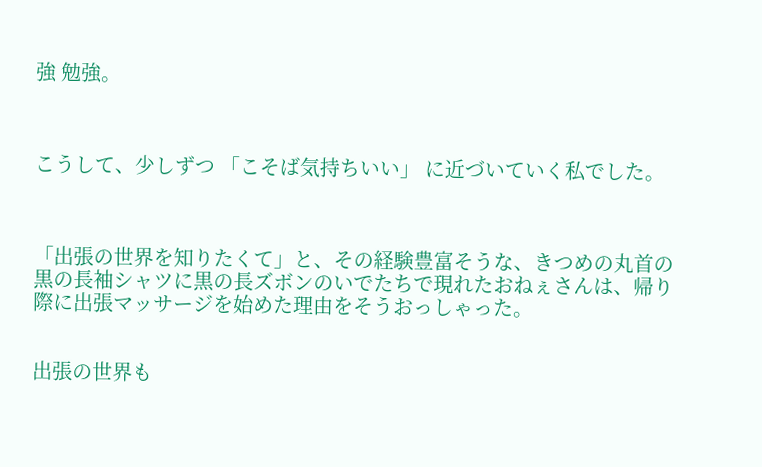強 勉強。



こうして、少しずつ 「こそば気持ちいい」 に近づいていく私でした。



「出張の世界を知りたくて」と、その経験豊富そうな、きつめの丸首の黒の長袖シャツに黒の長ズボンのいでたちで現れたおねぇさんは、帰り際に出張マッサージを始めた理由をそうおっしゃった。


出張の世界も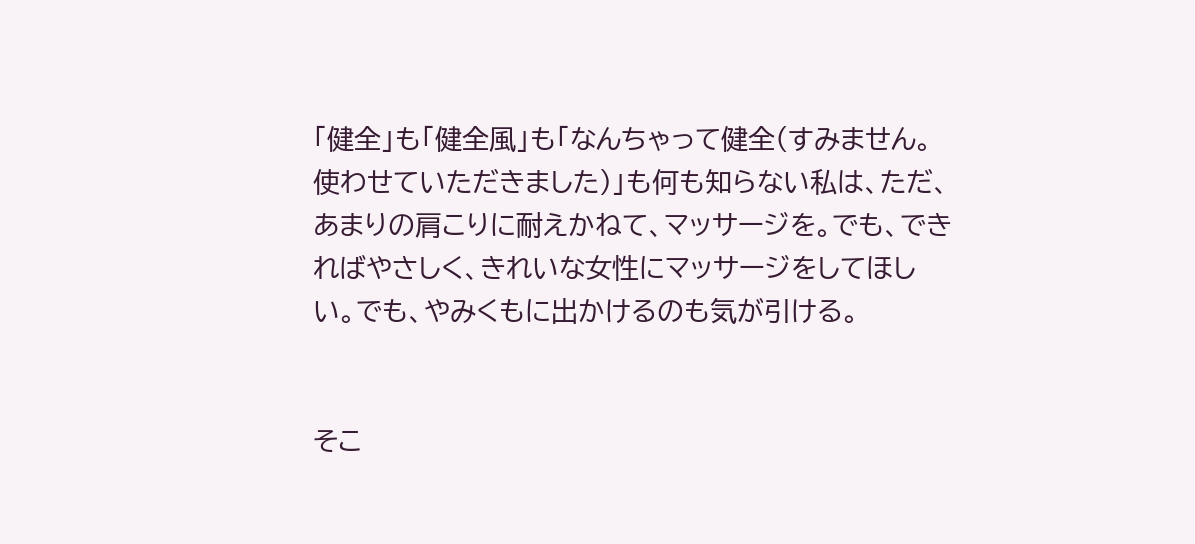「健全」も「健全風」も「なんちゃって健全(すみません。使わせていただきました)」も何も知らない私は、ただ、あまりの肩こりに耐えかねて、マッサージを。でも、できればやさしく、きれいな女性にマッサージをしてほしい。でも、やみくもに出かけるのも気が引ける。


そこ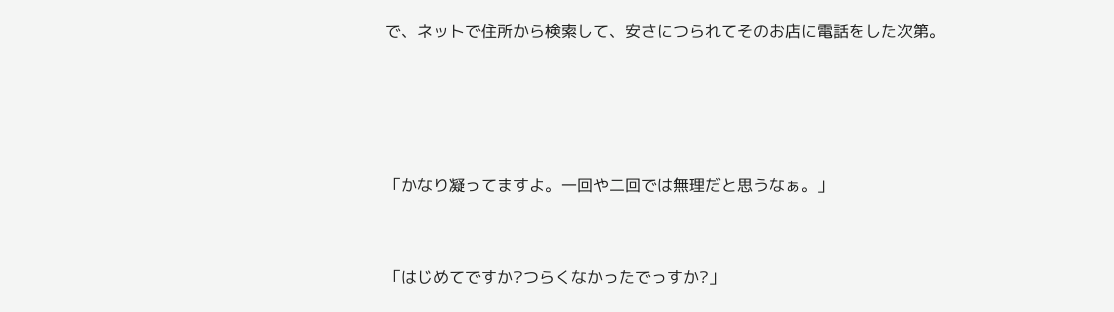で、ネットで住所から検索して、安さにつられてそのお店に電話をした次第。




「かなり凝ってますよ。一回や二回では無理だと思うなぁ。」


「はじめてですか?つらくなかったでっすか?」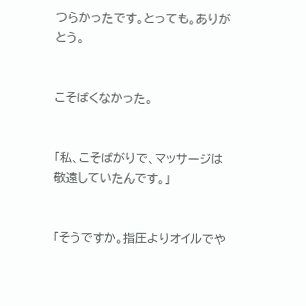つらかったです。とっても。ありがとう。


こそばくなかった。


「私、こそばがりで、マッサージは敬遠していたんです。」


「そうですか。指圧よりオイルでや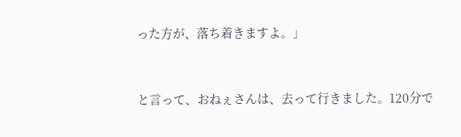った方が、落ち着きますよ。」


と言って、おねぇさんは、去って行きました。120分で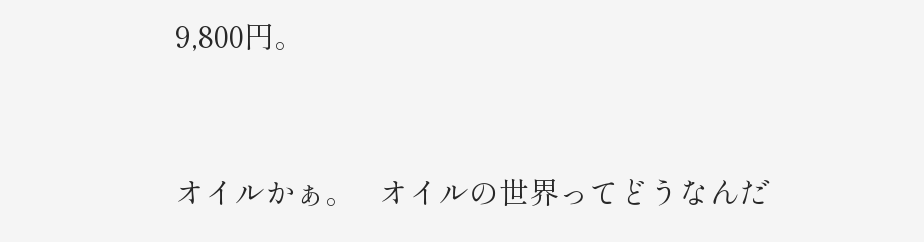9,800円。



オイルかぁ。   オイルの世界ってどうなんだ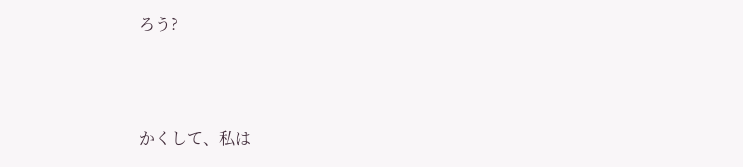ろう?



かくして、私は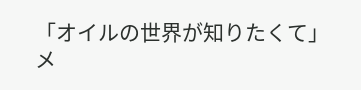「オイルの世界が知りたくて」メ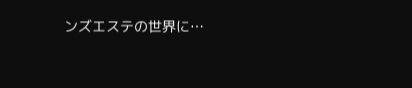ンズエステの世界に…